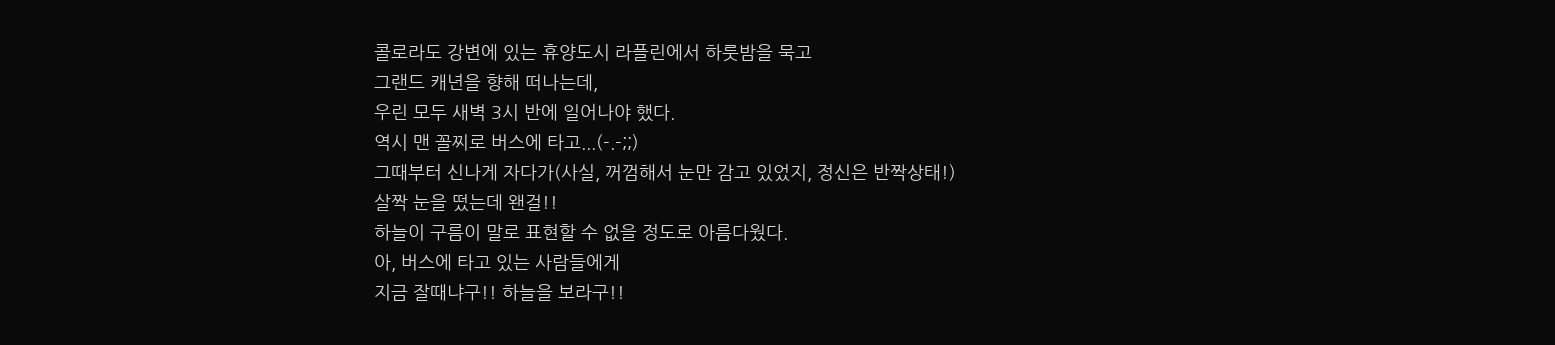콜로라도 강변에 있는 휴양도시 라플린에서 하룻밤을 묵고
그랜드 캐년을 향해 떠나는데,
우린 모두 새벽 3시 반에 일어나야 했다.
역시 맨 꼴찌로 버스에 타고...(-.-;;)
그때부터 신나게 자다가(사실, 꺼껌해서 눈만 감고 있었지, 정신은 반짝상태!)
살짝 눈을 떴는데 왠걸!!
하늘이 구름이 말로 표현할 수 없을 정도로 아름다웠다.
아, 버스에 타고 있는 사람들에게
지금 잘때냐구!! 하늘을 보라구!!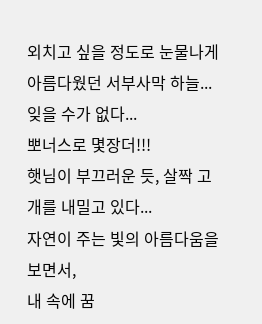외치고 싶을 정도로 눈물나게 아름다웠던 서부사막 하늘...
잊을 수가 없다...
뽀너스로 몇장더!!!
햇님이 부끄러운 듯, 살짝 고개를 내밀고 있다...
자연이 주는 빛의 아름다움을 보면서,
내 속에 꿈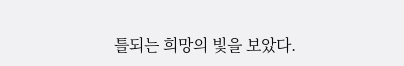틀되는 희망의 빛을 보았다.